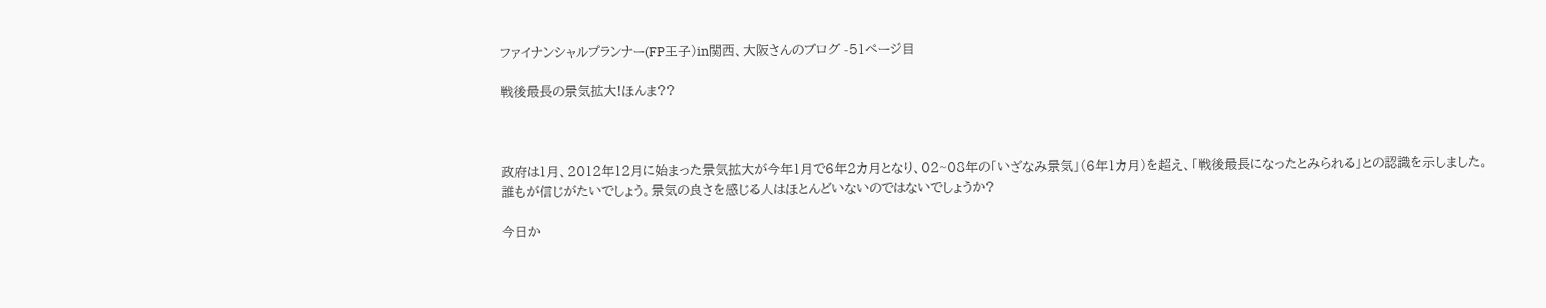ファイナンシャルプランナー(FP王子)in関西、大阪さんのブログ -51ページ目

戦後最長の景気拡大!ほんま??



政府は1月、2012年12月に始まった景気拡大が今年1月で6年2カ月となり、02~08年の「いざなみ景気」(6年1カ月)を超え、「戦後最長になったとみられる」との認識を示しました。
誰もが信じがたいでしょう。景気の良さを感じる人はほとんどいないのではないでしょうか?

今日か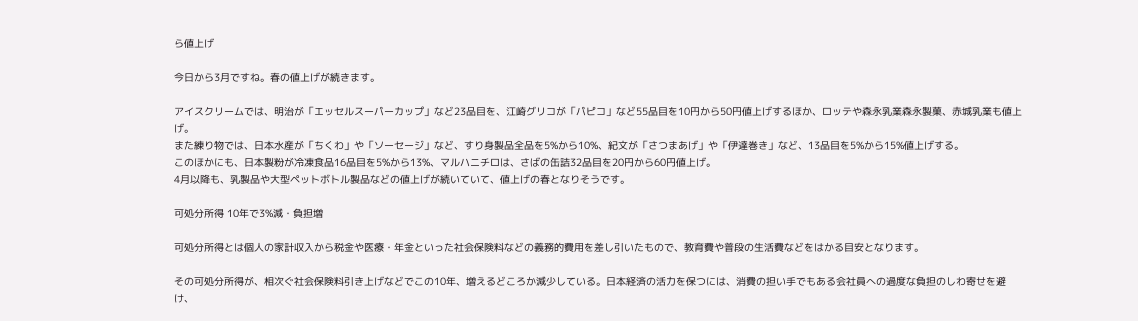ら値上げ

今日から3月ですね。春の値上げが続きます。

アイスクリームでは、明治が「エッセルスーパーカップ」など23品目を、江崎グリコが「パピコ」など55品目を10円から50円値上げするほか、ロッテや森永乳業森永製菓、赤城乳業も値上げ。
また練り物では、日本水産が「ちくわ」や「ソーセージ」など、すり身製品全品を5%から10%、紀文が「さつまあげ」や「伊達巻き」など、13品目を5%から15%値上げする。
このほかにも、日本製粉が冷凍食品16品目を5%から13%、マルハニチロは、さばの缶詰32品目を20円から60円値上げ。
4月以降も、乳製品や大型ペットボトル製品などの値上げが続いていて、値上げの春となりそうです。

可処分所得 10年で3%減・負担増

可処分所得とは個人の家計収入から税金や医療・年金といった社会保険料などの義務的費用を差し引いたもので、教育費や普段の生活費などをはかる目安となります。

その可処分所得が、相次ぐ社会保険料引き上げなどでこの10年、増えるどころか減少している。日本経済の活力を保つには、消費の担い手でもある会社員への過度な負担のしわ寄せを避け、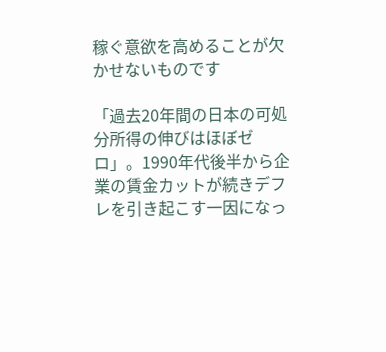稼ぐ意欲を高めることが欠かせないものです

「過去20年間の日本の可処分所得の伸びはほぼゼロ」。1990年代後半から企業の賃金カットが続きデフレを引き起こす一因になっ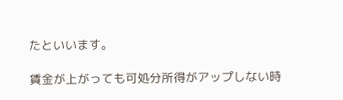たといいます。

賃金が上がっても可処分所得がアップしない時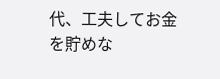代、工夫してお金を貯めな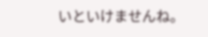いといけませんね。